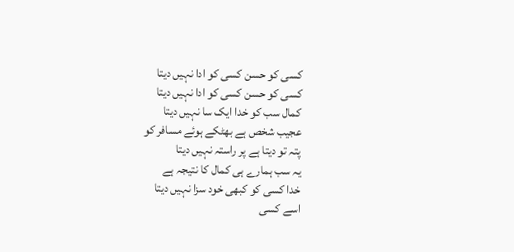کسی کو حسن کسی کو ادا نہیں دیتا
کسی کو حسن کسی کو ادا نہیں دیتا
کمال سب کو خدا ایک سا نہیں دیتا
عجیب شخص ہے بھٹکے ہوئے مسافر کو
پتہ تو دیتا ہے پر راستہ نہیں دیتا
یہ سب ہمارے ہی کمال کا نتیجہ ہے
خدا کسی کو کبھی خود سزا نہیں دیتا
اسے کسی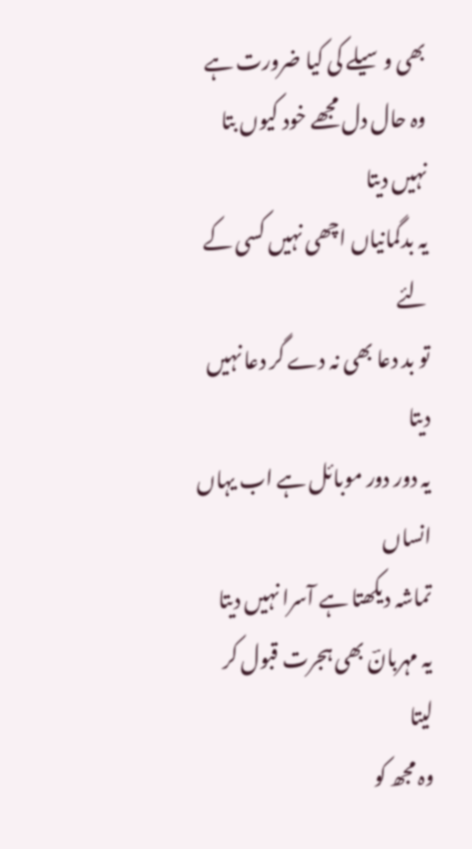بھی وسیلے کی کیا ضرورت ہے
وہ حال دل مجھے خود کیوں بتا نہیں دیتا
یہ بدگمانیاں اچھی نہیں کسی کے لئے
تو بد دعا بھی نہ دے گر دعا نہیں دیتا
یہ دور دور موبائل ہے اب یہاں انساں
تماشہ دیکھتا ہے آسرا نہیں دیتا
یہ مہربانؔ بھی ہجرت قبول کر لیتا
وہ مجھ کو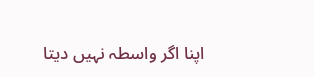اپنا اگر واسطہ نہیں دیتا